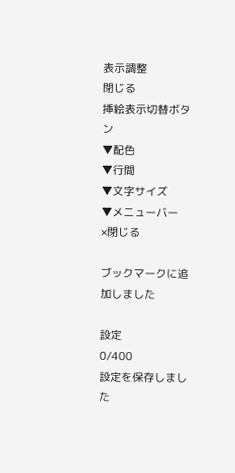表示調整
閉じる
挿絵表示切替ボタン
▼配色
▼行間
▼文字サイズ
▼メニューバー
×閉じる

ブックマークに追加しました

設定
0/400
設定を保存しました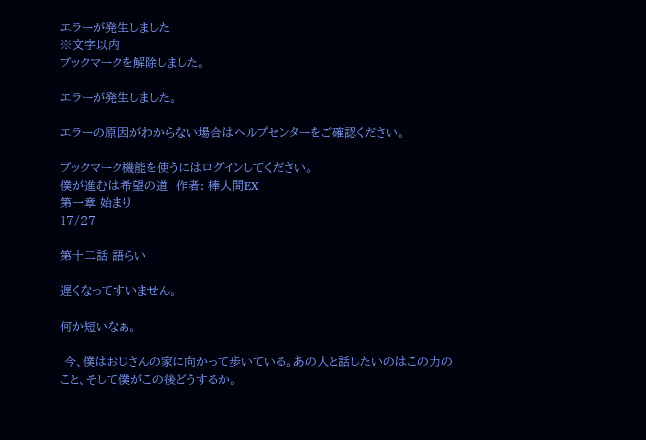エラーが発生しました
※文字以内
ブックマークを解除しました。

エラーが発生しました。

エラーの原因がわからない場合はヘルプセンターをご確認ください。

ブックマーク機能を使うにはログインしてください。
僕が進むは希望の道  作者: 棒人間EX
第一章 始まり
17/27

第十二話 語らい

遅くなってすいません。

何か短いなぁ。

 今、僕はおじさんの家に向かって歩いている。あの人と話したいのはこの力のこと、そして僕がこの後どうするか。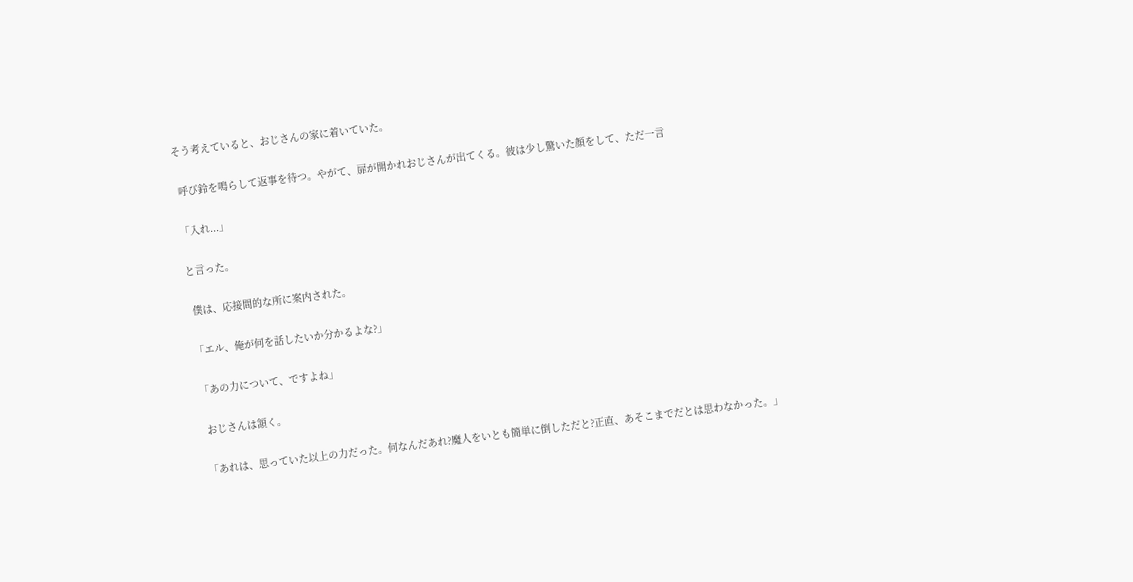そう考えていると、おじさんの家に着いていた。

 呼び鈴を鳴らして返事を待つ。やがて、扉が開かれおじさんが出てくる。彼は少し驚いた顔をして、ただ一言

「入れ...」

と言った。

 僕は、応接間的な所に案内された。

「エル、俺が何を話したいか分かるよな?」

「あの力について、ですよね」

 おじさんは頷く。

「あれは、思っていた以上の力だった。何なんだあれ?魔人をいとも簡単に倒しただと?正直、あそこまでだとは思わなかった。」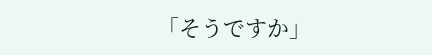「そうですか」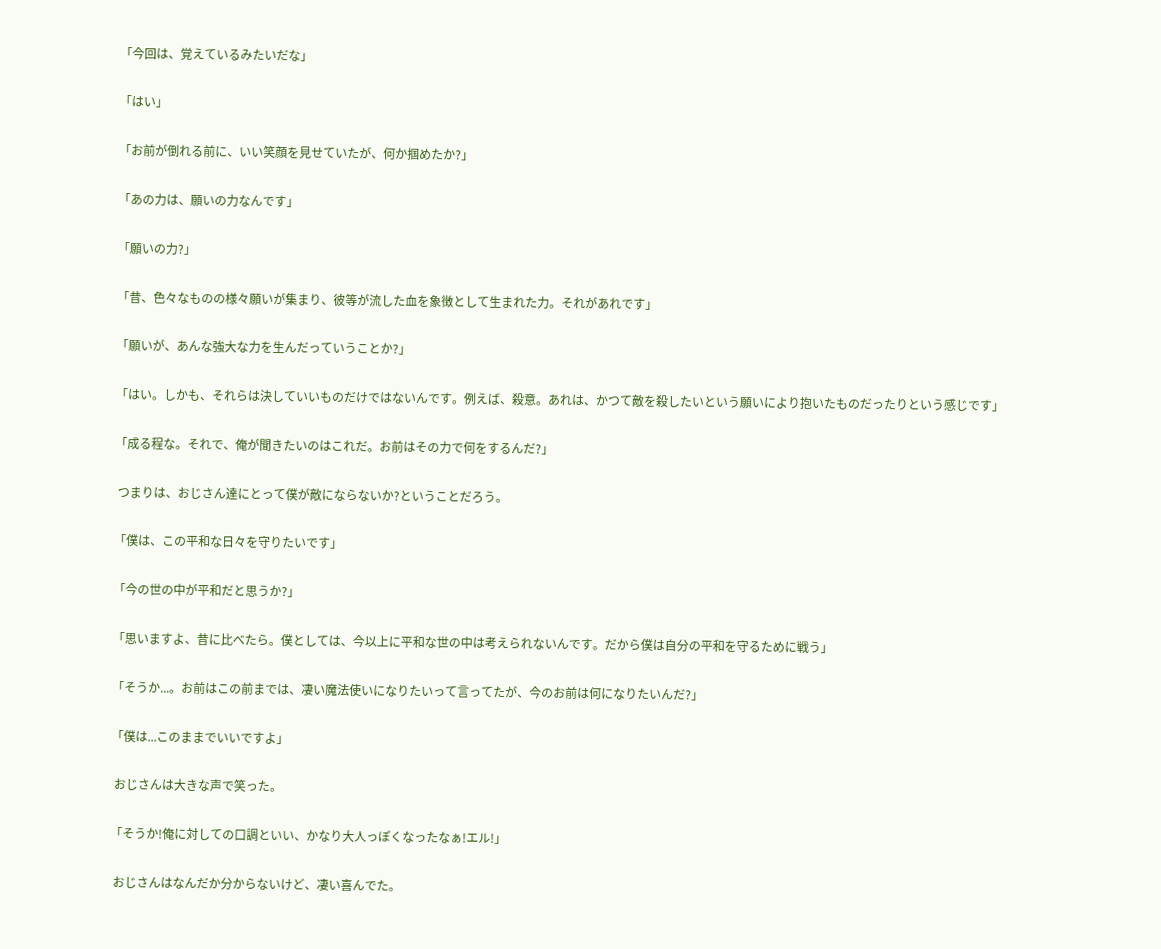「今回は、覚えているみたいだな」

「はい」

「お前が倒れる前に、いい笑顔を見せていたが、何か掴めたか?」

「あの力は、願いの力なんです」

「願いの力?」

「昔、色々なものの様々願いが集まり、彼等が流した血を象徴として生まれた力。それがあれです」

「願いが、あんな強大な力を生んだっていうことか?」

「はい。しかも、それらは決していいものだけではないんです。例えば、殺意。あれは、かつて敵を殺したいという願いにより抱いたものだったりという感じです」

「成る程な。それで、俺が聞きたいのはこれだ。お前はその力で何をするんだ?」

 つまりは、おじさん達にとって僕が敵にならないか?ということだろう。

「僕は、この平和な日々を守りたいです」

「今の世の中が平和だと思うか?」

「思いますよ、昔に比べたら。僕としては、今以上に平和な世の中は考えられないんです。だから僕は自分の平和を守るために戦う」

「そうか...。お前はこの前までは、凄い魔法使いになりたいって言ってたが、今のお前は何になりたいんだ?」

「僕は...このままでいいですよ」

 おじさんは大きな声で笑った。

「そうか!俺に対しての口調といい、かなり大人っぽくなったなぁ!エル!」

 おじさんはなんだか分からないけど、凄い喜んでた。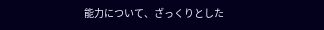能力について、ざっくりとした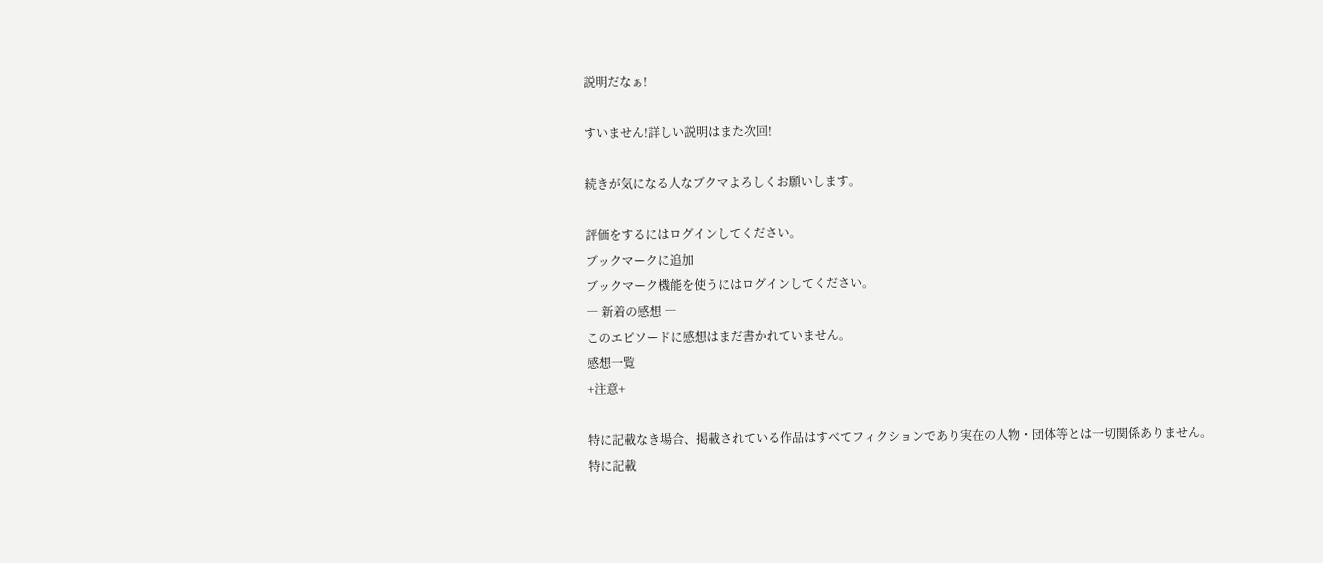説明だなぁ!

すいません!詳しい説明はまた次回!

続きが気になる人なブクマよろしくお願いします。

評価をするにはログインしてください。
ブックマークに追加
ブックマーク機能を使うにはログインしてください。
― 新着の感想 ―
このエピソードに感想はまだ書かれていません。
感想一覧
+注意+

特に記載なき場合、掲載されている作品はすべてフィクションであり実在の人物・団体等とは一切関係ありません。
特に記載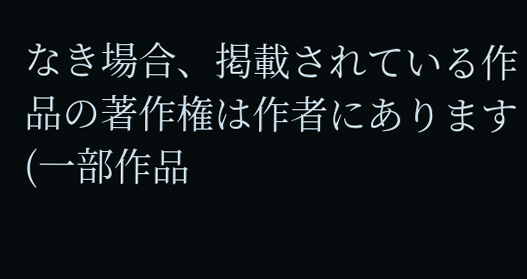なき場合、掲載されている作品の著作権は作者にあります(一部作品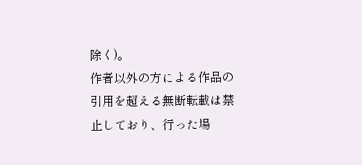除く)。
作者以外の方による作品の引用を超える無断転載は禁止しており、行った場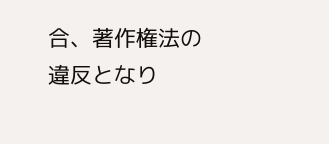合、著作権法の違反となり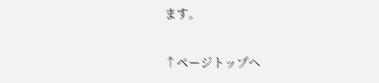ます。

↑ページトップへ